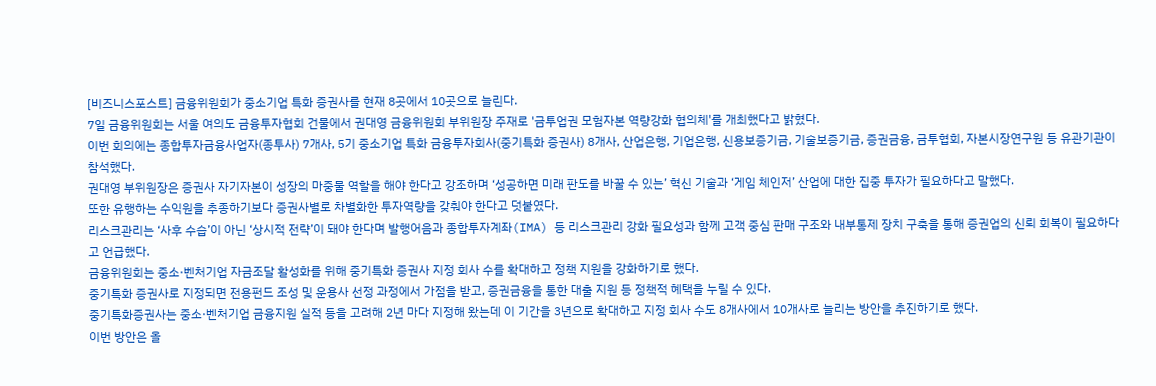[비즈니스포스트] 금융위원회가 중소기업 특화 증권사를 현재 8곳에서 10곳으로 늘린다.
7일 금융위원회는 서울 여의도 금융투자협회 건물에서 권대영 금융위원회 부위원장 주재로 '금투업권 모험자본 역량강화 협의체'를 개최했다고 밝혔다.
이번 회의에는 종합투자금융사업자(종투사) 7개사, 5기 중소기업 특화 금융투자회사(중기특화 증권사) 8개사, 산업은행, 기업은행, 신용보증기금, 기술보증기금, 증권금융, 금투협회, 자본시장연구원 등 유관기관이 참석했다.
권대영 부위원장은 증권사 자기자본이 성장의 마중물 역할을 해야 한다고 강조하며 ‘성공하면 미래 판도를 바꿀 수 있는’ 혁신 기술과 ‘게임 체인저’ 산업에 대한 집중 투자가 필요하다고 말했다.
또한 유행하는 수익원을 추종하기보다 증권사별로 차별화한 투자역량을 갖춰야 한다고 덧붙였다.
리스크관리는 ‘사후 수습’이 아닌 ‘상시적 전략’이 돼야 한다며 발행어음과 종합투자계좌(IMA) 등 리스크관리 강화 필요성과 함께 고객 중심 판매 구조와 내부통제 장치 구축을 통해 증권업의 신뢰 회복이 필요하다고 언급했다.
금융위원회는 중소·벤처기업 자금조달 활성화를 위해 중기특화 증권사 지정 회사 수를 확대하고 정책 지원을 강화하기로 했다.
중기특화 증권사로 지정되면 전용펀드 조성 및 운용사 선정 과정에서 가점을 받고, 증권금융을 통한 대출 지원 등 정책적 혜택을 누릴 수 있다.
중기특화증권사는 중소·벤처기업 금융지원 실적 등을 고려해 2년 마다 지정해 왔는데 이 기간을 3년으로 확대하고 지정 회사 수도 8개사에서 10개사로 늘리는 방안을 추진하기로 했다.
이번 방안은 올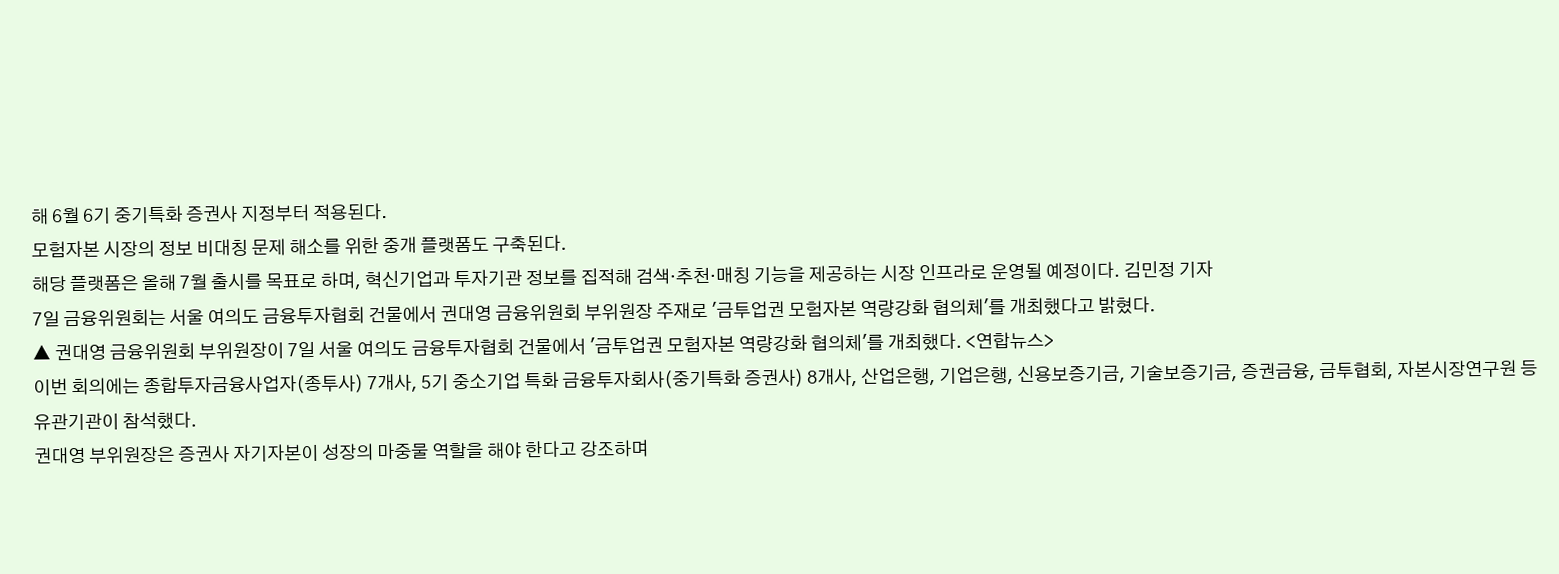해 6월 6기 중기특화 증권사 지정부터 적용된다.
모험자본 시장의 정보 비대칭 문제 해소를 위한 중개 플랫폼도 구축된다.
해당 플랫폼은 올해 7월 출시를 목표로 하며, 혁신기업과 투자기관 정보를 집적해 검색·추천·매칭 기능을 제공하는 시장 인프라로 운영될 예정이다. 김민정 기자
7일 금융위원회는 서울 여의도 금융투자협회 건물에서 권대영 금융위원회 부위원장 주재로 '금투업권 모험자본 역량강화 협의체'를 개최했다고 밝혔다.
▲ 권대영 금융위원회 부위원장이 7일 서울 여의도 금융투자협회 건물에서 '금투업권 모험자본 역량강화 협의체'를 개최했다. <연합뉴스>
이번 회의에는 종합투자금융사업자(종투사) 7개사, 5기 중소기업 특화 금융투자회사(중기특화 증권사) 8개사, 산업은행, 기업은행, 신용보증기금, 기술보증기금, 증권금융, 금투협회, 자본시장연구원 등 유관기관이 참석했다.
권대영 부위원장은 증권사 자기자본이 성장의 마중물 역할을 해야 한다고 강조하며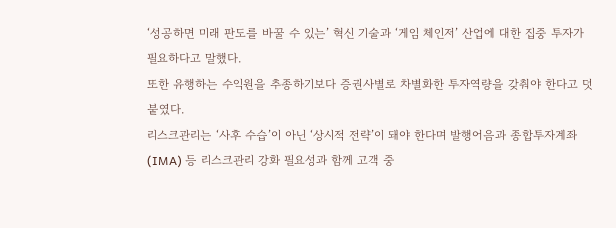‘성공하면 미래 판도를 바꿀 수 있는’ 혁신 기술과 ‘게임 체인저’ 산업에 대한 집중 투자가 필요하다고 말했다.
또한 유행하는 수익원을 추종하기보다 증권사별로 차별화한 투자역량을 갖춰야 한다고 덧붙였다.
리스크관리는 ‘사후 수습’이 아닌 ‘상시적 전략’이 돼야 한다며 발행어음과 종합투자계좌(IMA) 등 리스크관리 강화 필요성과 함께 고객 중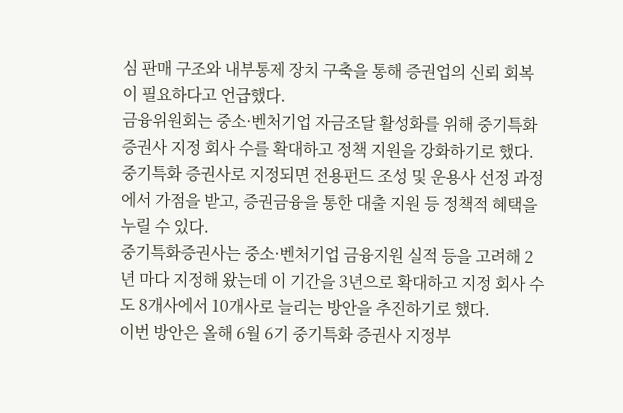심 판매 구조와 내부통제 장치 구축을 통해 증권업의 신뢰 회복이 필요하다고 언급했다.
금융위원회는 중소·벤처기업 자금조달 활성화를 위해 중기특화 증권사 지정 회사 수를 확대하고 정책 지원을 강화하기로 했다.
중기특화 증권사로 지정되면 전용펀드 조성 및 운용사 선정 과정에서 가점을 받고, 증권금융을 통한 대출 지원 등 정책적 혜택을 누릴 수 있다.
중기특화증권사는 중소·벤처기업 금융지원 실적 등을 고려해 2년 마다 지정해 왔는데 이 기간을 3년으로 확대하고 지정 회사 수도 8개사에서 10개사로 늘리는 방안을 추진하기로 했다.
이번 방안은 올해 6월 6기 중기특화 증권사 지정부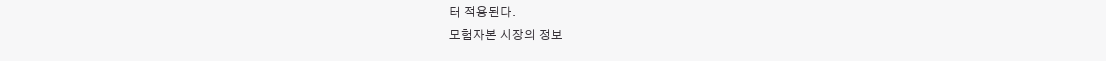터 적용된다.
모험자본 시장의 정보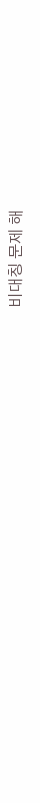비대칭 문제 해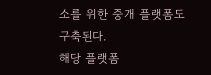소를 위한 중개 플랫폼도 구축된다.
해당 플랫폼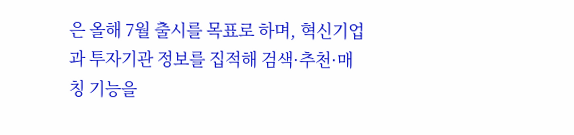은 올해 7월 출시를 목표로 하며, 혁신기업과 투자기관 정보를 집적해 검색·추천·매칭 기능을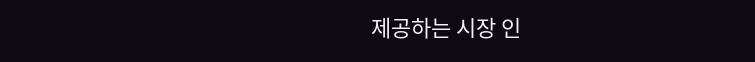제공하는 시장 인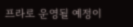프라로 운영될 예정이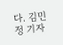다. 김민정 기자